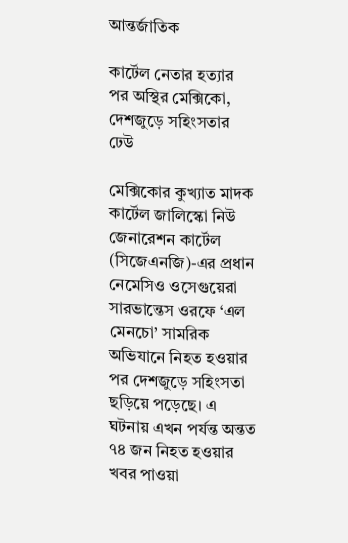আন্তর্জাতিক

কার্টেল নেতার হত্যার পর অস্থির মেক্সিকো, দেশজুড়ে সহিংসতার ঢেউ

মেক্সিকোর কুখ্যাত মাদক কার্টেল জালিস্কো নিউ জেনারেশন কার্টেল (সিজেএনজি)-এর প্রধান নেমেসিও ওসেগুয়েরা সারভান্তেস ওরফে ‘এল মেনচো’ সামরিক অভিযানে নিহত হওয়ার পর দেশজুড়ে সহিংসতা ছড়িয়ে পড়েছে। এ ঘটনায় এখন পর্যন্ত অন্তত ৭৪ জন নিহত হওয়ার খবর পাওয়া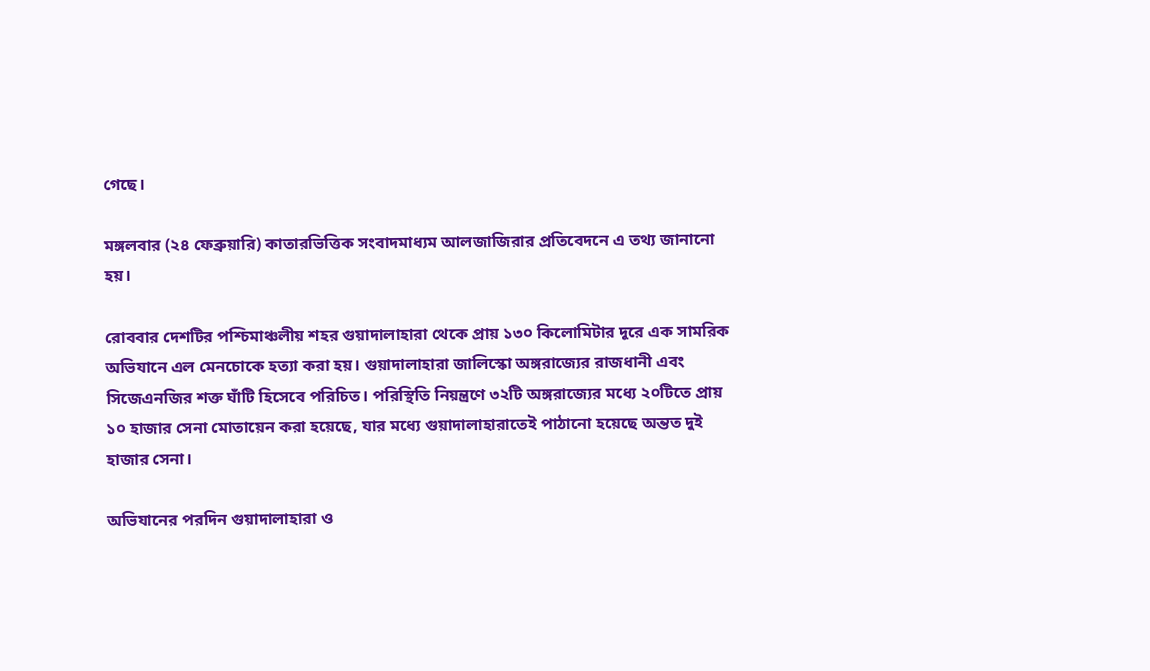গেছে।

মঙ্গলবার (২৪ ফেব্রুয়ারি) কাতারভিত্তিক সংবাদমাধ্যম আলজাজিরার প্রতিবেদনে এ তথ্য জানানো হয়।

রোববার দেশটির পশ্চিমাঞ্চলীয় শহর গুয়াদালাহারা থেকে প্রায় ১৩০ কিলোমিটার দূরে এক সামরিক অভিযানে এল মেনচোকে হত্যা করা হয়। গুয়াদালাহারা জালিস্কো অঙ্গরাজ্যের রাজধানী এবং সিজেএনজির শক্ত ঘাঁটি হিসেবে পরিচিত। পরিস্থিতি নিয়ন্ত্রণে ৩২টি অঙ্গরাজ্যের মধ্যে ২০টিতে প্রায় ১০ হাজার সেনা মোতায়েন করা হয়েছে, যার মধ্যে গুয়াদালাহারাতেই পাঠানো হয়েছে অন্তত দুই হাজার সেনা।

অভিযানের পরদিন গুয়াদালাহারা ও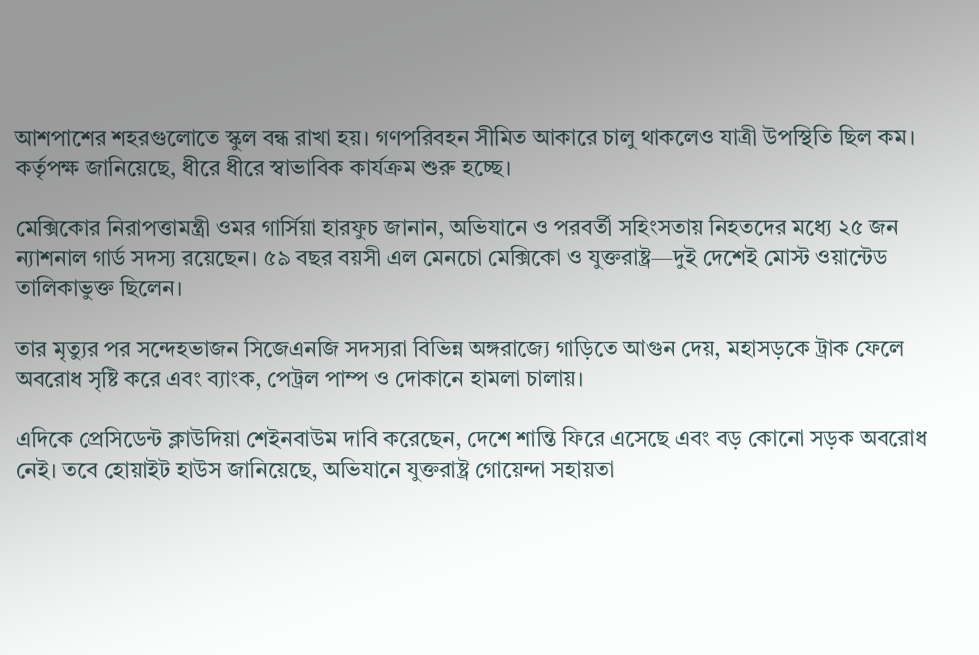আশপাশের শহরগুলোতে স্কুল বন্ধ রাখা হয়। গণপরিবহন সীমিত আকারে চালু থাকলেও যাত্রী উপস্থিতি ছিল কম। কর্তৃপক্ষ জানিয়েছে, ধীরে ধীরে স্বাভাবিক কার্যক্রম শুরু হচ্ছে।

মেক্সিকোর নিরাপত্তামন্ত্রী ওমর গার্সিয়া হারফুচ জানান, অভিযানে ও পরবর্তী সহিংসতায় নিহতদের মধ্যে ২৫ জন ন্যাশনাল গার্ড সদস্য রয়েছেন। ৫৯ বছর বয়সী এল মেনচো মেক্সিকো ও যুক্তরাষ্ট্র—দুই দেশেই মোস্ট ওয়ান্টেড তালিকাভুক্ত ছিলেন।

তার মৃত্যুর পর সন্দেহভাজন সিজেএনজি সদস্যরা বিভিন্ন অঙ্গরাজ্যে গাড়িতে আগুন দেয়, মহাসড়কে ট্রাক ফেলে অবরোধ সৃষ্টি করে এবং ব্যাংক, পেট্রল পাম্প ও দোকানে হামলা চালায়।

এদিকে প্রেসিডেন্ট ক্লাউদিয়া শেইনবাউম দাবি করেছেন, দেশে শান্তি ফিরে এসেছে এবং বড় কোনো সড়ক অবরোধ নেই। তবে হোয়াইট হাউস জানিয়েছে, অভিযানে যুক্তরাষ্ট্র গোয়েন্দা সহায়তা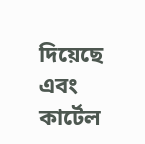দিয়েছে এবং কার্টেল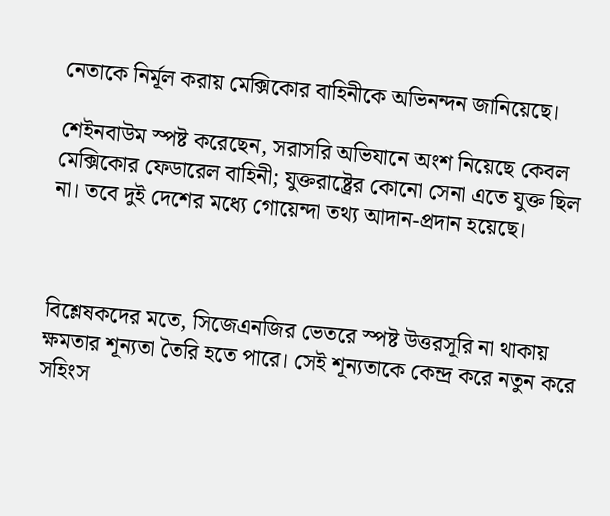নেতাকে নির্মূল করায় মেক্সিকোর বাহিনীকে অভিনন্দন জানিয়েছে।

শেইনবাউম স্পষ্ট করেছেন, সরাসরি অভিযানে অংশ নিয়েছে কেবল মেক্সিকোর ফেডারেল বাহিনী; যুক্তরাষ্ট্রের কোনো সেনা এতে যুক্ত ছিল না। তবে দুই দেশের মধ্যে গোয়েন্দা তথ্য আদান-প্রদান হয়েছে।



বিশ্লেষকদের মতে, সিজেএনজির ভেতরে স্পষ্ট উত্তরসূরি না থাকায় ক্ষমতার শূন্যতা তৈরি হতে পারে। সেই শূন্যতাকে কেন্দ্র করে নতুন করে সহিংস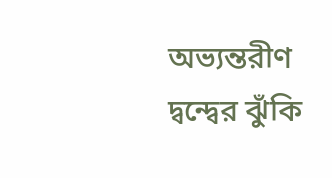অভ্যন্তরীণ দ্বন্দ্বের ঝুঁকি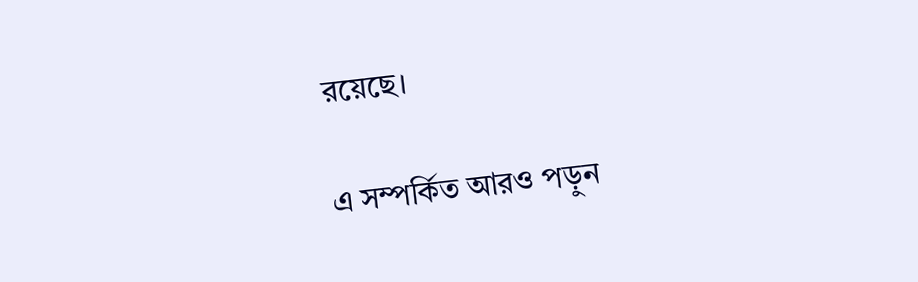রয়েছে।

এ সম্পর্কিত আরও পড়ুন